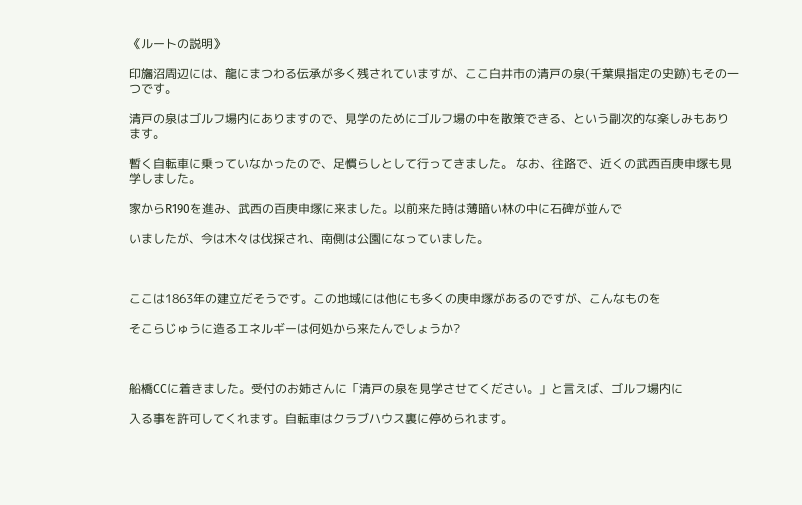《ルートの説明》

印旛沼周辺には、龍にまつわる伝承が多く残されていますが、ここ白井市の清戸の泉(千葉県指定の史跡)もその一つです。

清戸の泉はゴルフ場内にありますので、見学のためにゴルフ場の中を散策できる、という副次的な楽しみもあります。

暫く自転車に乗っていなかったので、足慣らしとして行ってきました。 なお、往路で、近くの武西百庚申塚も見学しました。

家からR190を進み、武西の百庚申塚に来ました。以前来た時は薄暗い林の中に石碑が並んで

いましたが、今は木々は伐採され、南側は公園になっていました。



ここは1863年の建立だそうです。この地域には他にも多くの庚申塚があるのですが、こんなものを

そこらじゅうに造るエネルギーは何処から来たんでしょうか?



船橋CCに着きました。受付のお姉さんに「清戸の泉を見学させてください。」と言えば、ゴルフ場内に

入る事を許可してくれます。自転車はクラブハウス裏に停められます。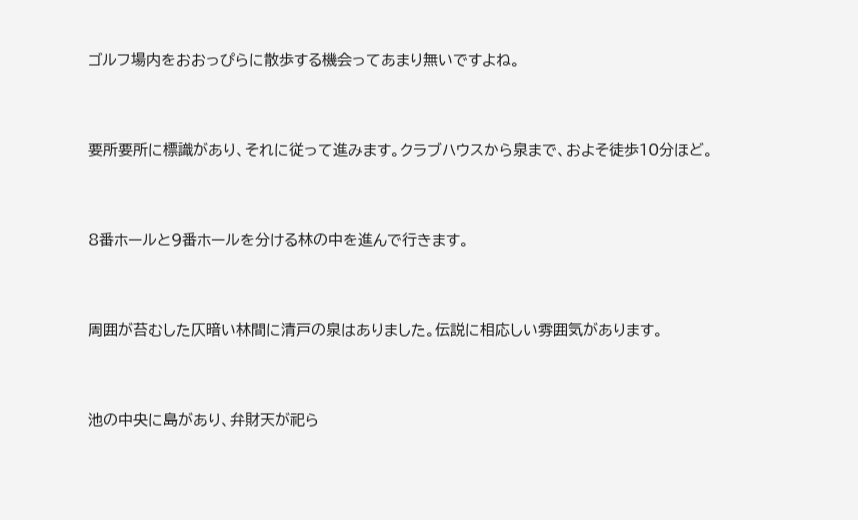ゴルフ場内をおおっぴらに散歩する機会ってあまり無いですよね。



要所要所に標識があり、それに従って進みます。クラブハウスから泉まで、およそ徒歩10分ほど。



8番ホールと9番ホールを分ける林の中を進んで行きます。



周囲が苔むした仄暗い林間に清戸の泉はありました。伝説に相応しい雰囲気があります。



池の中央に島があり、弁財天が祀ら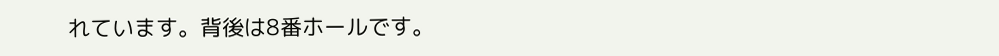れています。背後は8番ホールです。